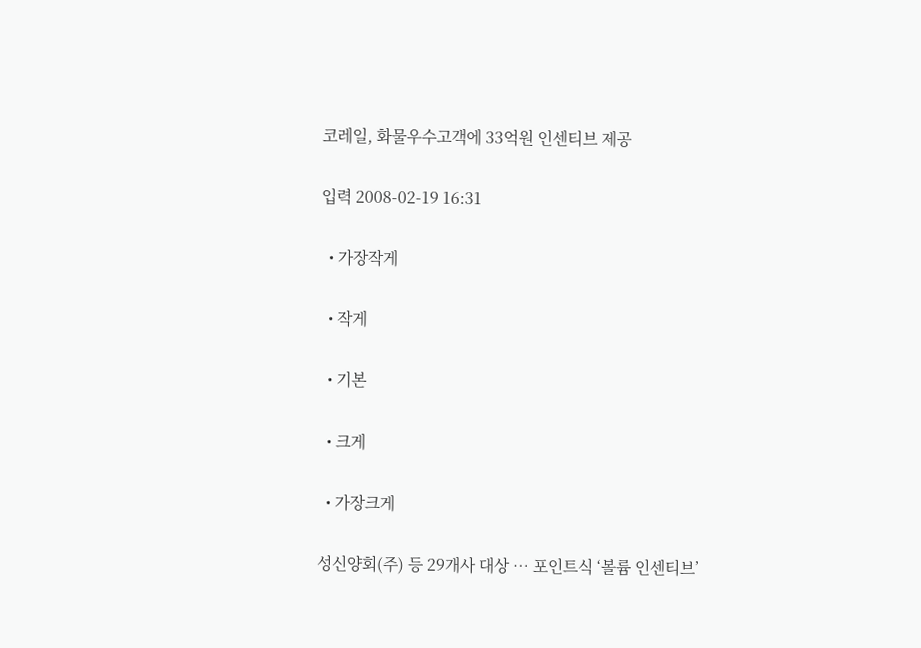코레일, 화물우수고객에 33억원 인센티브 제공

입력 2008-02-19 16:31

  • 가장작게

  • 작게

  • 기본

  • 크게

  • 가장크게

성신양회(주) 등 29개사 대상 … 포인트식 ‘볼륨 인센티브’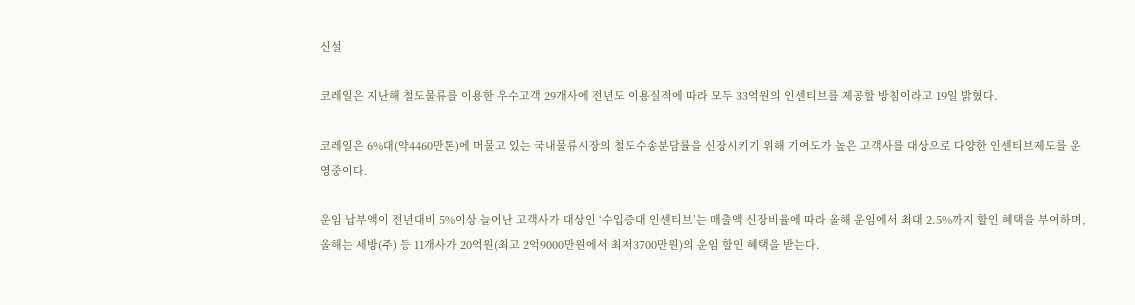신설

코레일은 지난해 철도물류를 이용한 우수고객 29개사에 전년도 이용실적에 따라 모두 33억원의 인센티브를 제공할 방침이라고 19일 밝혔다.

코레일은 6%대(약4460만톤)에 머물고 있는 국내물류시장의 철도수송분담률을 신장시키기 위해 기여도가 높은 고객사를 대상으로 다양한 인센티브제도를 운영중이다.

운임 납부액이 전년대비 5%이상 늘어난 고객사가 대상인 ‘수입증대 인센티브’는 매출액 신장비율에 따라 올해 운임에서 최대 2.5%까지 할인 혜택을 부여하며, 올해는 세방(주) 등 11개사가 20억원(최고 2억9000만원에서 최저3700만원)의 운임 할인 혜택을 받는다.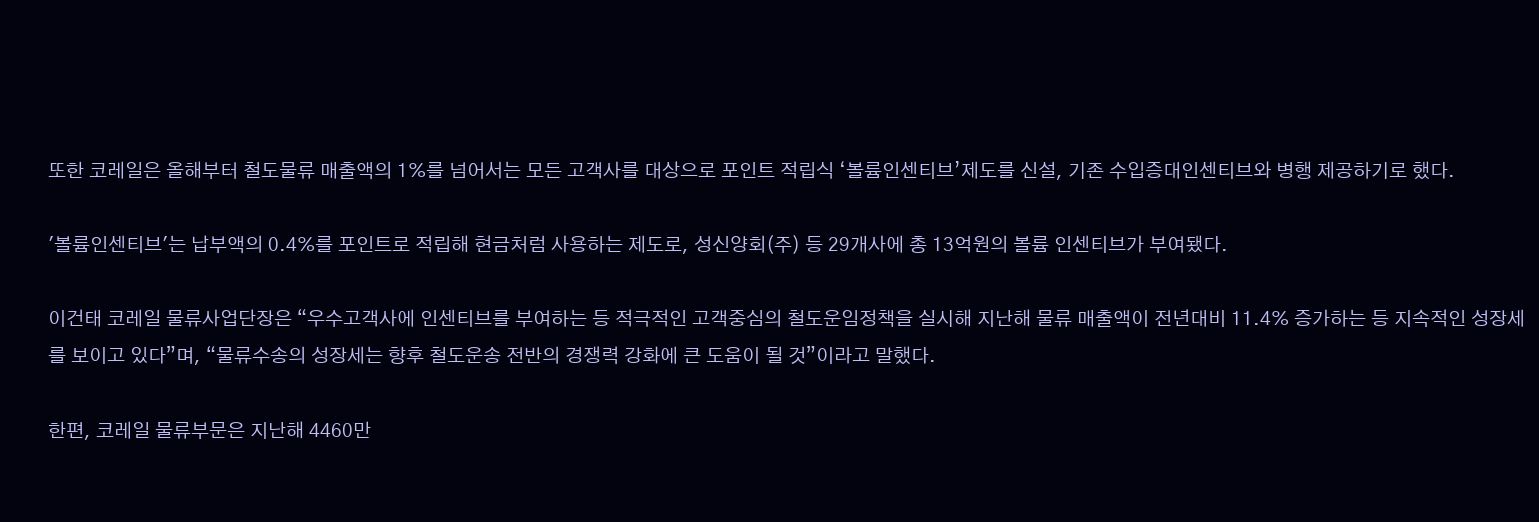또한 코레일은 올해부터 철도물류 매출액의 1%를 넘어서는 모든 고객사를 대상으로 포인트 적립식 ‘볼륨인센티브’제도를 신설, 기존 수입증대인센티브와 병행 제공하기로 했다.

'볼륨인센티브'는 납부액의 0.4%를 포인트로 적립해 현금처럼 사용하는 제도로, 성신양회(주) 등 29개사에 총 13억원의 볼륨 인센티브가 부여됐다.

이건태 코레일 물류사업단장은 “우수고객사에 인센티브를 부여하는 등 적극적인 고객중심의 철도운임정책을 실시해 지난해 물류 매출액이 전년대비 11.4% 증가하는 등 지속적인 성장세를 보이고 있다”며, “물류수송의 성장세는 향후 철도운송 전반의 경쟁력 강화에 큰 도움이 될 것”이라고 말했다.

한편, 코레일 물류부문은 지난해 4460만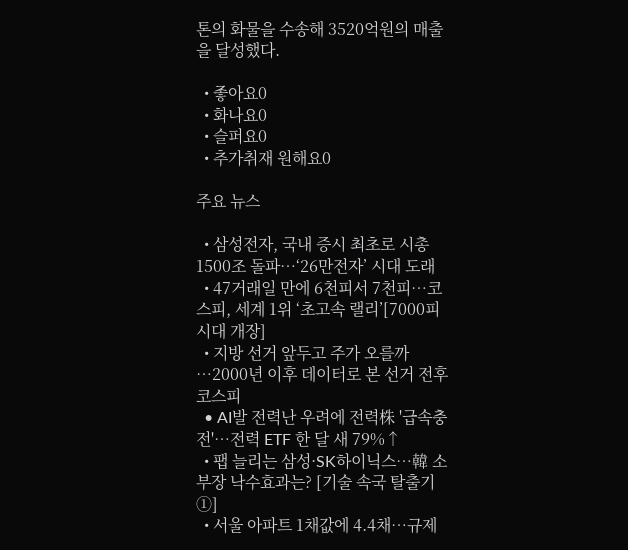톤의 화물을 수송해 3520억원의 매출을 달성했다.

  • 좋아요0
  • 화나요0
  • 슬퍼요0
  • 추가취재 원해요0

주요 뉴스

  • 삼성전자, 국내 증시 최초로 시총 1500조 돌파…‘26만전자’ 시대 도래
  • 47거래일 만에 6천피서 7천피…코스피, 세계 1위 ‘초고속 랠리’[7000피 시대 개장]
  • 지방 선거 앞두고 주가 오를까⋯2000년 이후 데이터로 본 선거 전후 코스피
  • AI발 전력난 우려에 전력株 '급속충전'…전력 ETF 한 달 새 79%↑
  • 팹 늘리는 삼성·SK하이닉스…韓 소부장 낙수효과는? [기술 속국 탈출기①]
  • 서울 아파트 1채값에 4.4채…규제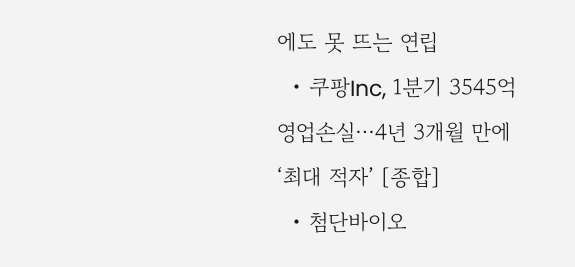에도 못 뜨는 연립
  • 쿠팡Inc, 1분기 3545억 영업손실⋯4년 3개월 만에 ‘최대 적자’ [종합]
  • 첨단바이오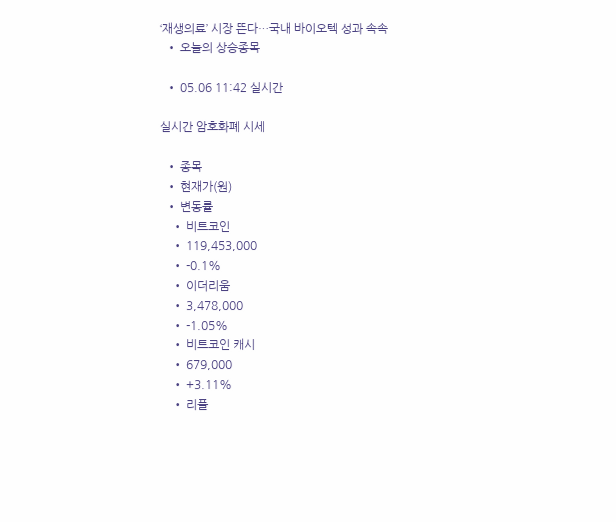‘재생의료’ 시장 뜬다…국내 바이오텍 성과 속속
  • 오늘의 상승종목

  • 05.06 11:42 실시간

실시간 암호화폐 시세

  • 종목
  • 현재가(원)
  • 변동률
    • 비트코인
    • 119,453,000
    • -0.1%
    • 이더리움
    • 3,478,000
    • -1.05%
    • 비트코인 캐시
    • 679,000
    • +3.11%
    • 리플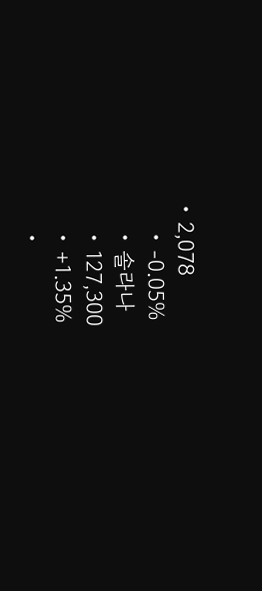• 2,078
    • -0.05%
    • 솔라나
    • 127,300
    • +1.35%
    •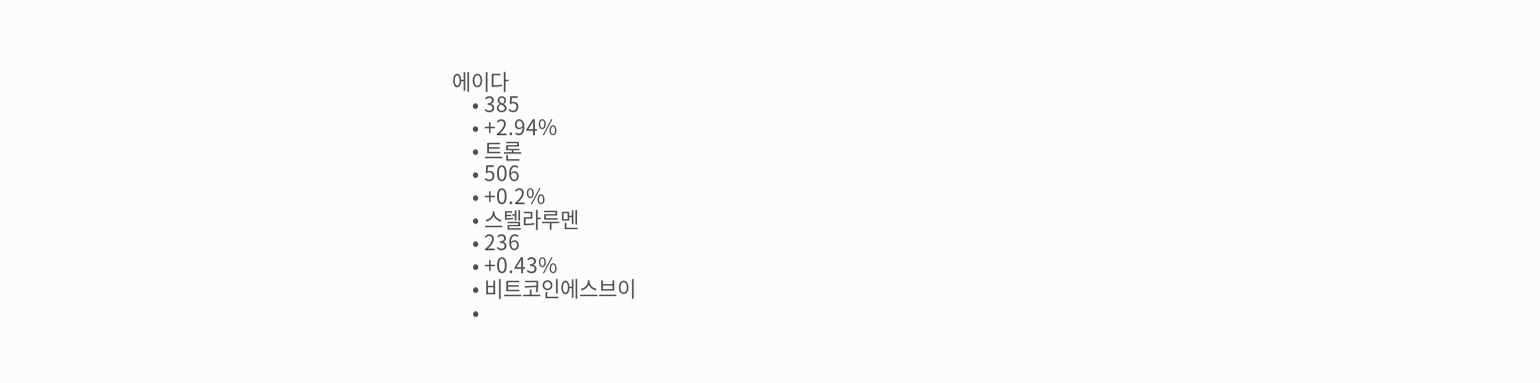에이다
    • 385
    • +2.94%
    • 트론
    • 506
    • +0.2%
    • 스텔라루멘
    • 236
    • +0.43%
    • 비트코인에스브이
    •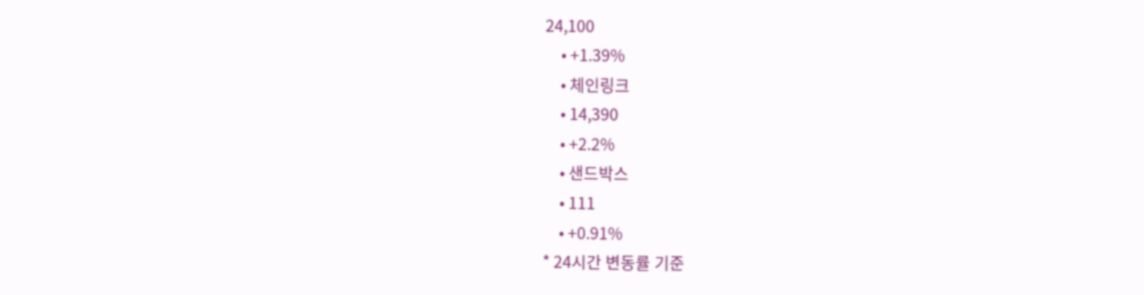24,100
    • +1.39%
    • 체인링크
    • 14,390
    • +2.2%
    • 샌드박스
    • 111
    • +0.91%
* 24시간 변동률 기준